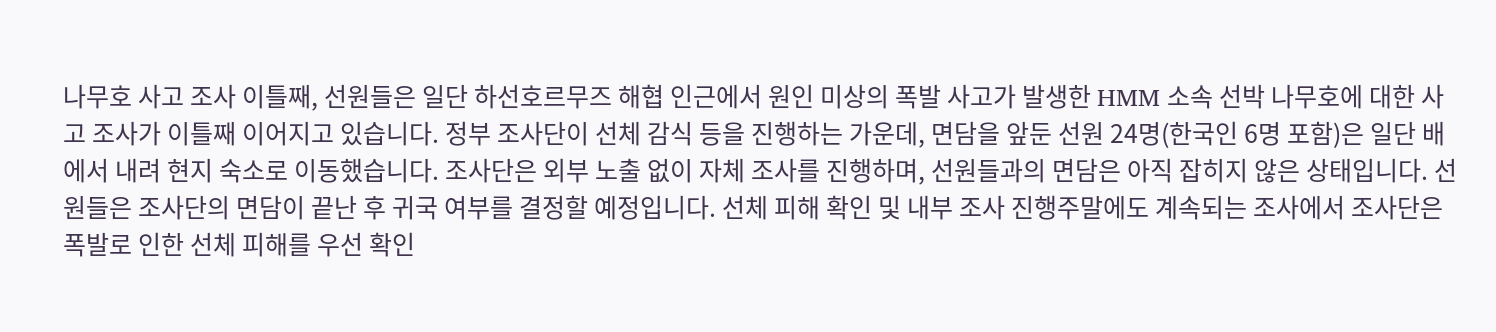나무호 사고 조사 이틀째, 선원들은 일단 하선호르무즈 해협 인근에서 원인 미상의 폭발 사고가 발생한 HMM 소속 선박 나무호에 대한 사고 조사가 이틀째 이어지고 있습니다. 정부 조사단이 선체 감식 등을 진행하는 가운데, 면담을 앞둔 선원 24명(한국인 6명 포함)은 일단 배에서 내려 현지 숙소로 이동했습니다. 조사단은 외부 노출 없이 자체 조사를 진행하며, 선원들과의 면담은 아직 잡히지 않은 상태입니다. 선원들은 조사단의 면담이 끝난 후 귀국 여부를 결정할 예정입니다. 선체 피해 확인 및 내부 조사 진행주말에도 계속되는 조사에서 조사단은 폭발로 인한 선체 피해를 우선 확인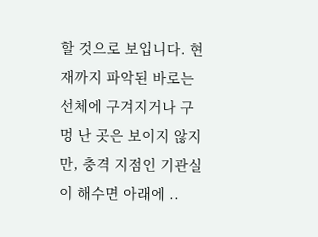할 것으로 보입니다. 현재까지 파악된 바로는 선체에 구겨지거나 구멍 난 곳은 보이지 않지만, 충격 지점인 기관실이 해수면 아래에 ..